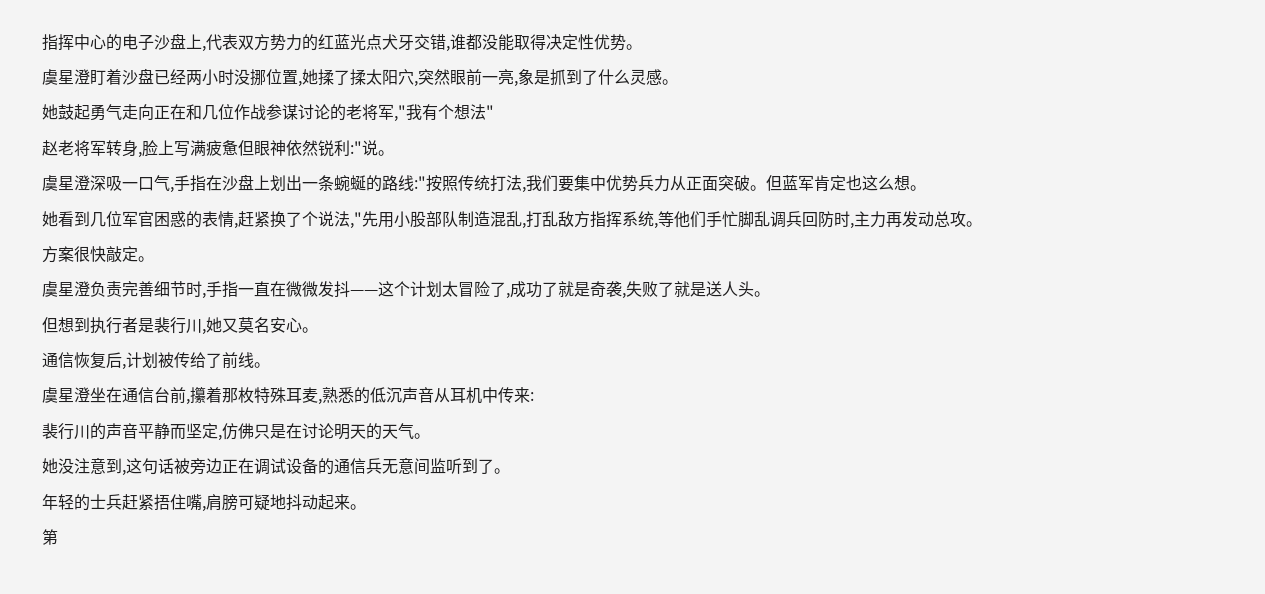指挥中心的电子沙盘上,代表双方势力的红蓝光点犬牙交错,谁都没能取得决定性优势。
虞星澄盯着沙盘已经两小时没挪位置,她揉了揉太阳穴,突然眼前一亮,象是抓到了什么灵感。
她鼓起勇气走向正在和几位作战参谋讨论的老将军,"我有个想法"
赵老将军转身,脸上写满疲惫但眼神依然锐利:"说。
虞星澄深吸一口气,手指在沙盘上划出一条蜿蜒的路线:"按照传统打法,我们要集中优势兵力从正面突破。但蓝军肯定也这么想。
她看到几位军官困惑的表情,赶紧换了个说法,"先用小股部队制造混乱,打乱敌方指挥系统,等他们手忙脚乱调兵回防时,主力再发动总攻。
方案很快敲定。
虞星澄负责完善细节时,手指一直在微微发抖——这个计划太冒险了,成功了就是奇袭,失败了就是送人头。
但想到执行者是裴行川,她又莫名安心。
通信恢复后,计划被传给了前线。
虞星澄坐在通信台前,攥着那枚特殊耳麦,熟悉的低沉声音从耳机中传来:
裴行川的声音平静而坚定,仿佛只是在讨论明天的天气。
她没注意到,这句话被旁边正在调试设备的通信兵无意间监听到了。
年轻的士兵赶紧捂住嘴,肩膀可疑地抖动起来。
第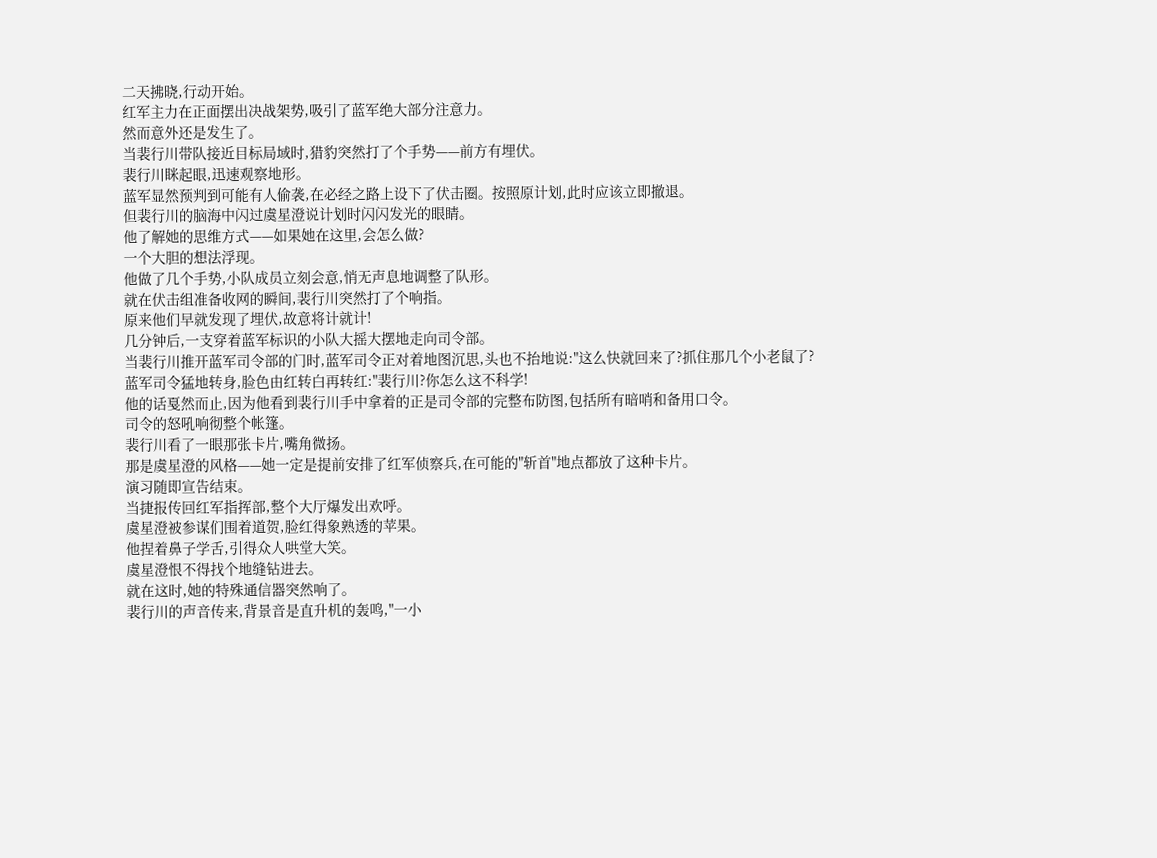二天拂晓,行动开始。
红军主力在正面摆出决战架势,吸引了蓝军绝大部分注意力。
然而意外还是发生了。
当裴行川带队接近目标局域时,猎豹突然打了个手势——前方有埋伏。
裴行川眯起眼,迅速观察地形。
蓝军显然预判到可能有人偷袭,在必经之路上设下了伏击圈。按照原计划,此时应该立即撤退。
但裴行川的脑海中闪过虞星澄说计划时闪闪发光的眼睛。
他了解她的思维方式——如果她在这里,会怎么做?
一个大胆的想法浮现。
他做了几个手势,小队成员立刻会意,悄无声息地调整了队形。
就在伏击组准备收网的瞬间,裴行川突然打了个响指。
原来他们早就发现了埋伏,故意将计就计!
几分钟后,一支穿着蓝军标识的小队大摇大摆地走向司令部。
当裴行川推开蓝军司令部的门时,蓝军司令正对着地图沉思,头也不抬地说:"这么快就回来了?抓住那几个小老鼠了?
蓝军司令猛地转身,脸色由红转白再转红:"裴行川?你怎么这不科学!
他的话戛然而止,因为他看到裴行川手中拿着的正是司令部的完整布防图,包括所有暗哨和备用口令。
司令的怒吼响彻整个帐篷。
裴行川看了一眼那张卡片,嘴角微扬。
那是虞星澄的风格——她一定是提前安排了红军侦察兵,在可能的"斩首"地点都放了这种卡片。
演习随即宣告结束。
当捷报传回红军指挥部,整个大厅爆发出欢呼。
虞星澄被参谋们围着道贺,脸红得象熟透的苹果。
他捏着鼻子学舌,引得众人哄堂大笑。
虞星澄恨不得找个地缝钻进去。
就在这时,她的特殊通信器突然响了。
裴行川的声音传来,背景音是直升机的轰鸣,"一小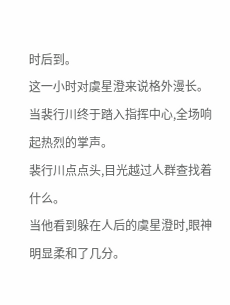时后到。
这一小时对虞星澄来说格外漫长。
当裴行川终于踏入指挥中心,全场响起热烈的掌声。
裴行川点点头,目光越过人群查找着什么。
当他看到躲在人后的虞星澄时,眼神明显柔和了几分。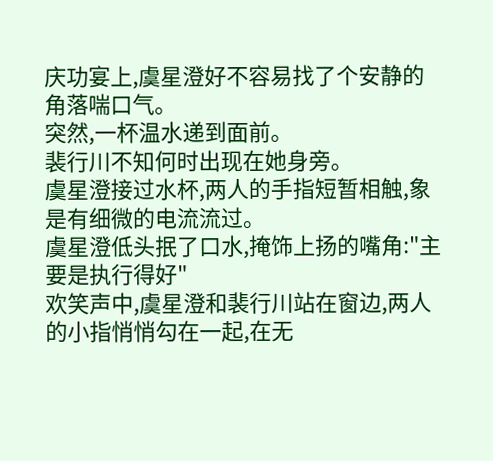庆功宴上,虞星澄好不容易找了个安静的角落喘口气。
突然,一杯温水递到面前。
裴行川不知何时出现在她身旁。
虞星澄接过水杯,两人的手指短暂相触,象是有细微的电流流过。
虞星澄低头抿了口水,掩饰上扬的嘴角:"主要是执行得好"
欢笑声中,虞星澄和裴行川站在窗边,两人的小指悄悄勾在一起,在无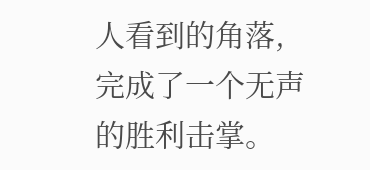人看到的角落,完成了一个无声的胜利击掌。